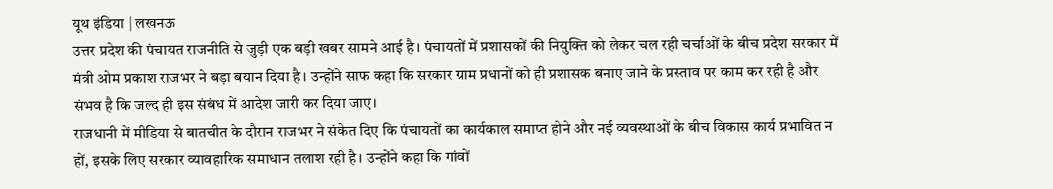यूथ इंडिया | लखनऊ
उत्तर प्रदेश की पंचायत राजनीति से जुड़ी एक बड़ी खबर सामने आई है। पंचायतों में प्रशासकों की नियुक्ति को लेकर चल रही चर्चाओं के बीच प्रदेश सरकार में मंत्री ओम प्रकाश राजभर ने बड़ा बयान दिया है। उन्होंने साफ कहा कि सरकार ग्राम प्रधानों को ही प्रशासक बनाए जाने के प्रस्ताव पर काम कर रही है और संभव है कि जल्द ही इस संबंध में आदेश जारी कर दिया जाए।
राजधानी में मीडिया से बातचीत के दौरान राजभर ने संकेत दिए कि पंचायतों का कार्यकाल समाप्त होने और नई व्यवस्थाओं के बीच विकास कार्य प्रभावित न हों, इसके लिए सरकार व्यावहारिक समाधान तलाश रही है। उन्होंने कहा कि गांवों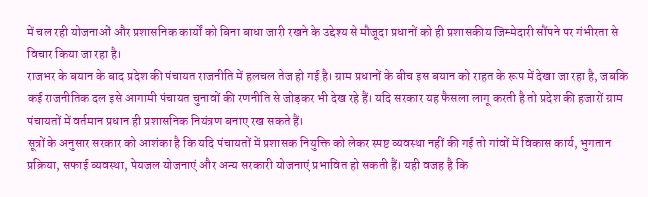में चल रही योजनाओं और प्रशासनिक कार्यों को बिना बाधा जारी रखने के उद्देश्य से मौजूदा प्रधानों को ही प्रशासकीय जिम्मेदारी सौंपने पर गंभीरता से विचार किया जा रहा है।
राजभर के बयान के बाद प्रदेश की पंचायत राजनीति में हलचल तेज हो गई है। ग्राम प्रधानों के बीच इस बयान को राहत के रूप में देखा जा रहा है, जबकि कई राजनीतिक दल इसे आगामी पंचायत चुनावों की रणनीति से जोड़कर भी देख रहे हैं। यदि सरकार यह फैसला लागू करती है तो प्रदेश की हजारों ग्राम पंचायतों में वर्तमान प्रधान ही प्रशासनिक नियंत्रण बनाए रख सकते हैं।
सूत्रों के अनुसार सरकार को आशंका है कि यदि पंचायतों में प्रशासक नियुक्ति को लेकर स्पष्ट व्यवस्था नहीं की गई तो गांवों में विकास कार्य, भुगतान प्रक्रिया, सफाई व्यवस्था, पेयजल योजनाएं और अन्य सरकारी योजनाएं प्रभावित हो सकती हैं। यही वजह है कि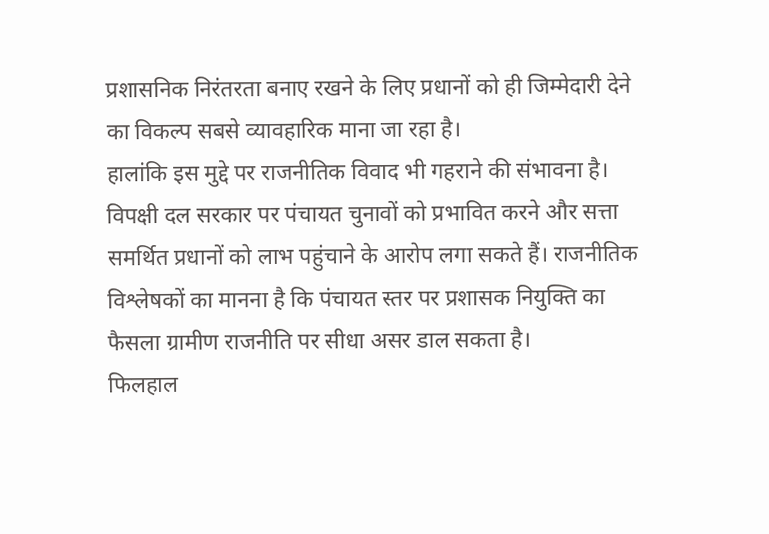प्रशासनिक निरंतरता बनाए रखने के लिए प्रधानों को ही जिम्मेदारी देने का विकल्प सबसे व्यावहारिक माना जा रहा है।
हालांकि इस मुद्दे पर राजनीतिक विवाद भी गहराने की संभावना है। विपक्षी दल सरकार पर पंचायत चुनावों को प्रभावित करने और सत्ता समर्थित प्रधानों को लाभ पहुंचाने के आरोप लगा सकते हैं। राजनीतिक विश्लेषकों का मानना है कि पंचायत स्तर पर प्रशासक नियुक्ति का फैसला ग्रामीण राजनीति पर सीधा असर डाल सकता है।
फिलहाल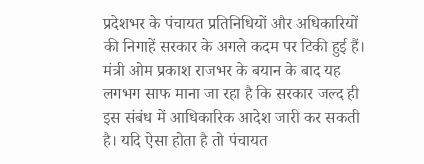प्रदेशभर के पंचायत प्रतिनिधियों और अधिकारियों की निगाहें सरकार के अगले कदम पर टिकी हुई हैं। मंत्री ओम प्रकाश राजभर के बयान के बाद यह लगभग साफ माना जा रहा है कि सरकार जल्द ही इस संबंध में आधिकारिक आदेश जारी कर सकती है। यदि ऐसा होता है तो पंचायत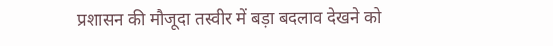प्रशासन की मौजूदा तस्वीर में बड़ा बदलाव देखने को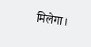मिलेगा।